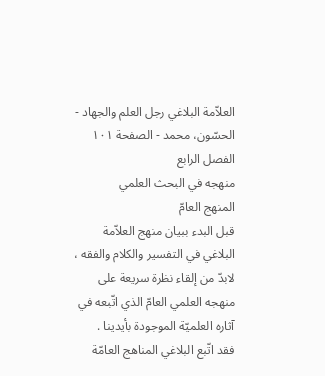العلاّمة البلاغي رجل العلم والجهاد - الحسّون، محمد - الصفحة ١٠١
الفصل الرابع
منهجه في البحث العلمي
المنهج العامّ
قبل البدء ببيان منهج العلاّمة البلاغي في التفسير والكلام والفقه ، لابدّ من إلقاء نظرة سريعة على منهجه العلمي العامّ الذي اتّبعه في آثاره العلميّة الموجودة بأيدينا .
فقد اتّبع البلاغي المناهج العامّة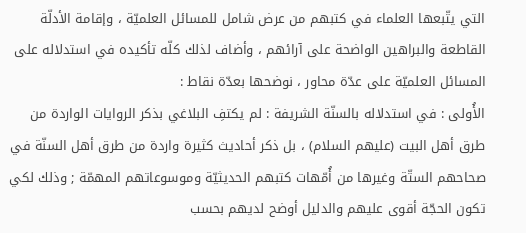التي يتّبعها العلماء في كتبهم من عرض شامل للمسائل العلميّة ، وإقامة الأدلّة القاطعة والبراهين الواضحة على آرائهم ، وأضاف لذلك كلّه تأكيده في استدلاله على المسائل العلميّة على عدّة محاور ، نوضحها بعدّة نقاط :
الأُولى : في استدلاله بالسنّة الشريفة : لم يكتفِ البلاغي بذكر الروايات الواردة من طرق أهل البيت (عليهم السلام) ، بل ذكر أحاديث كثيرة واردة من طرق أهل السنّة في صحاحهم الستّة وغيرها من أُمّهات كتبهم الحديثيّة وموسوعاتهم المهمّة ; وذلك لكي تكون الحجّة أقوى عليهم والدليل أوضح لديهم بحسب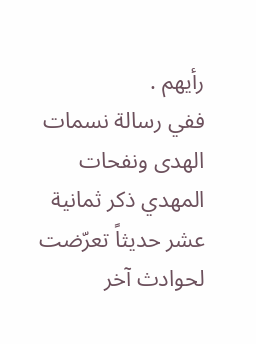رأيهم .
ففي رسالة نسمات الهدى ونفحات المهدي ذكر ثمانية عشر حديثاً تعرّضت لحوادث آخر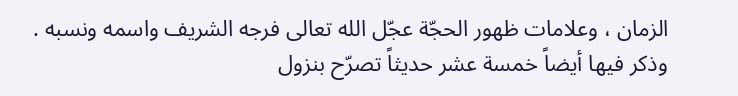الزمان ، وعلامات ظهور الحجّة عجّل الله تعالى فرجه الشريف واسمه ونسبه .
وذكر فيها أيضاً خمسة عشر حديثاً تصرّح بنزول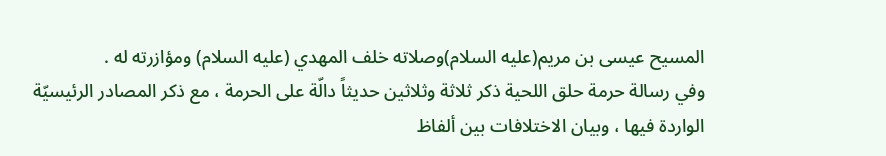المسيح عيسى بن مريم(عليه السلام)وصلاته خلف المهدي (عليه السلام) ومؤازرته له .
وفي رسالة حرمة حلق اللحية ذكر ثلاثة وثلاثين حديثاً دالّة على الحرمة ، مع ذكر المصادر الرئيسيّة الواردة فيها ، وبيان الاختلافات بين ألفاظ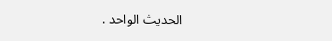الحديث الواحد .